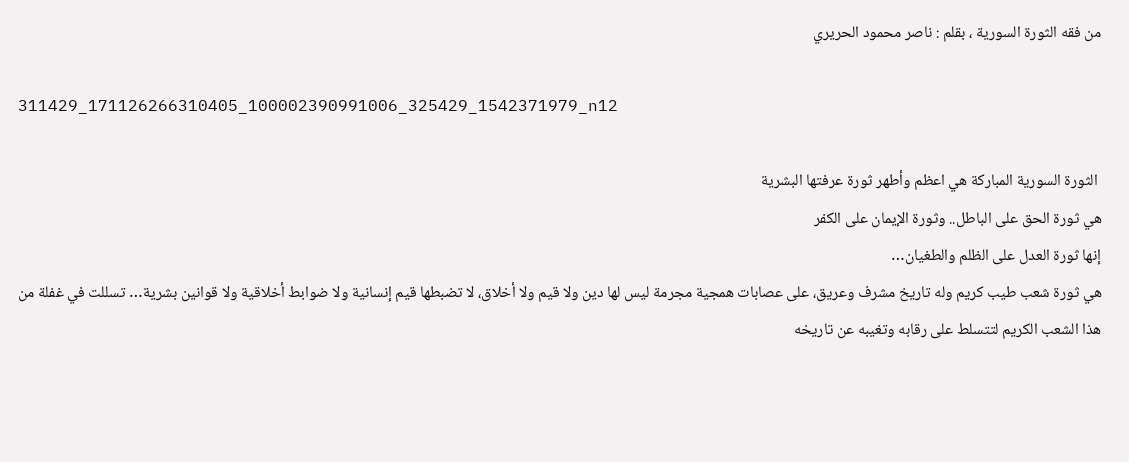من فقه الثورة السورية ، بقلم : ناصر محمود الحريري

311429_171126266310405_100002390991006_325429_1542371979_n12

 الثورة السورية المباركة هي اعظم وأطهر ثورة عرفتها البشرية
هي ثورة الحق على الباطل.. وثورة الإيمان على الكفر
إنها ثورة العدل على الظلم والطغيان…
هي ثورة شعب طيب كريم وله تاريخ مشرف وعريق، على عصابات همجية مجرمة ليس لها دين ولا قيم ولا أخلاق، لا تضبطها قيم إنسانية ولا ضوابط أخلاقية ولا قوانين بشرية… تسللت في غفلة من هذا الشعب الكريم لتتسلط على رقابه وتغيبه عن تاريخه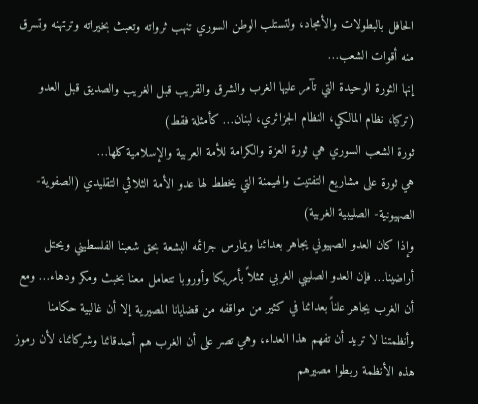الحافل بالبطولات والأمجاد، ولتستلب الوطن السوري تنهب ثرواته وتعبث بخيراته وترتهنه وتسرق منه أقوات الشعب…
إنها الثورة الوحيدة التي تآمر عليها الغرب والشرق والقريب قبل الغريب والصديق قبل العدو (تركيا، نظام المالكي، النظام الجزائري، لبنان… كأمثلة فقط)
ثورة الشعب السوري هي ثورة العزة والكرامة للأمة العربية والإسلامية كلها…
هي ثورة على مشاريع التفتيت والهيمنة التي يخطط لها عدو الأمة الثلاثي التقليدي (الصفوية- الصهيونية- الصليبية الغربية)
وإذا كان العدو الصهيوني يجاهر بعدائنا ويمارس جرائمه البشعة بحق شعبنا الفلسطيني ويحتل أراضينا… فإن العدو الصليبي الغربي ممثلاً بأمريكا وأوروبا تتعامل معنا بخبث ومكر ودهاء… ومع أن الغرب يجاهر علناً بعدائنا في كثير من مواقفه من قضايانا المصيرية إلا أن غالبية حكامنا وأنظمتنا لا تريد أن تفهم هذا العداء، وهي تصر على أن الغرب هم أصدقائنا وشركائنا، لأن رموز هذه الأنظمة ربطوا مصيرهم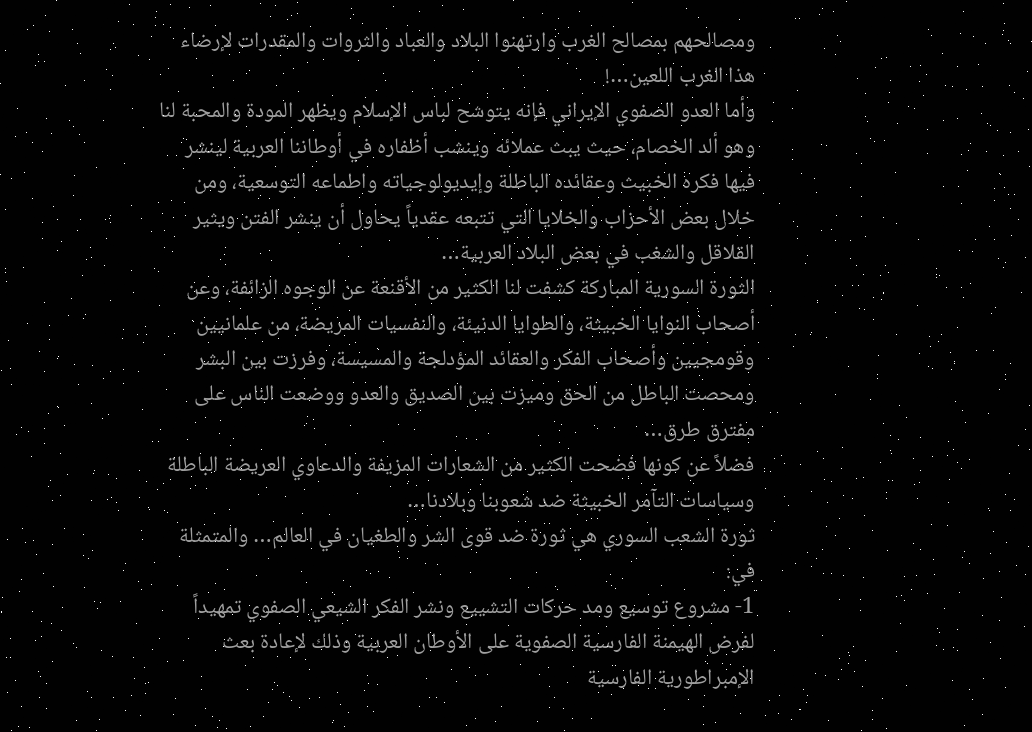ومصالحهم بمصالح الغرب وارتهنوا البلاد والعباد والثروات والمقدرات لإرضاء هذا الغرب اللعين…!
وأما العدو الصفوي الإيراني فإنه يتوشح لباس الإسلام ويظهر المودة والمحبة لنا وهو ألد الخصام، حيث يبث عملائه وينشب أظفاره في أوطاننا العربية لينشر فيها فكره الخبيث وعقائده الباطلة وإيديولوجياته واطماعه التوسعية، ومن خلال بعض الأحزاب والخلايا التي تتبعه عقدياً يحاول أن ينشر الفتن ويثير القلاقل والشغب في بعض البلاد العربية…
الثورة السورية المباركة كشفت لنا الكثير من الأقنعة عن الوجوه الزائفة، وعن أصحاب النوايا الخبيثة، والطوايا الدنيئة، والنفسيات المريضة، من علمانيين وقومجيين وأصحاب الفكر والعقائد المؤدلجة والمسيسة، وفرزت بين البشر ومحصت الباطل من الحق وميزت بين الصديق والعدو ووضعت الناس على مفترق طرق…
فضلاً عن كونها فضحت الكثير من الشعارات المزيفة والدعاوي العريضة الباطلة وسياسات التآمر الخبيثة ضد شعوبنا وبلادنا…
ثورة الشعب السوري هي ثورة ضد قوى الشر والطغيان في العالم… والمتمثلة في:
1- مشروع توسيع ومد حركات التشييع ونشر الفكر الشيعي الصفوي تمهيداً لفرض الهيمنة الفارسية الصفوية على الأوطان العربية وذلك لإعادة بعث الإمبراطورية الفارسية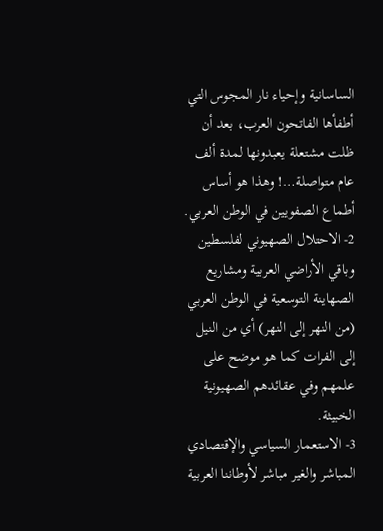الساسانية وإحياء نار المجوس التي أطفأها الفاتحون العرب، بعد أن ظلت مشتعلة يعبدونها لمدة ألف عام متواصلة…! وهذا هو أساس أطماع الصفويين في الوطن العربي.
2- الاحتلال الصهيوني لفلسطين وباقي الأراضي العربية ومشاريع الصهاينة التوسعية في الوطن العربي (من النهر إلى النهر) أي من النيل إلى الفرات كما هو موضح على علمهم وفي عقائدهم الصهيونية الخبيثة.
3- الاستعمار السياسي والإقتصادي المباشر والغير مباشر لأوطاننا العربية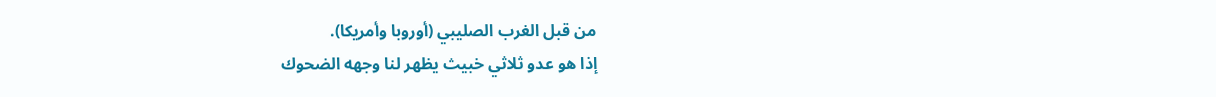من قبل الغرب الصليبي (أوروبا وأمريكا).
إذا هو عدو ثلاثي خبيث يظهر لنا وجهه الضحوك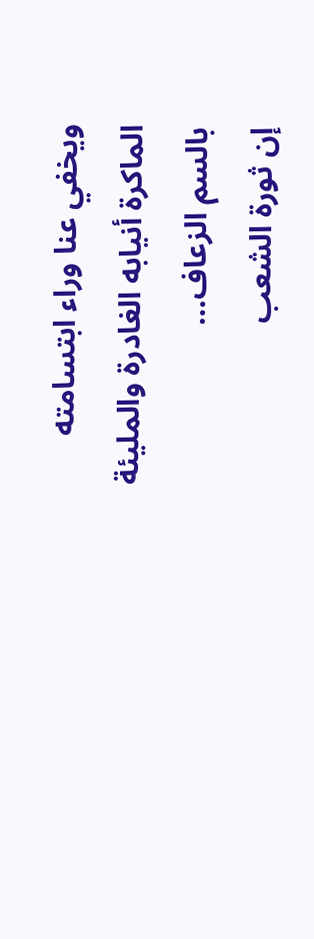ويخفي عنا وراء ابتسامته الماكرة أنيابه الغادرة والمليئة بالسم الزعاف…
إن ثورة الشعب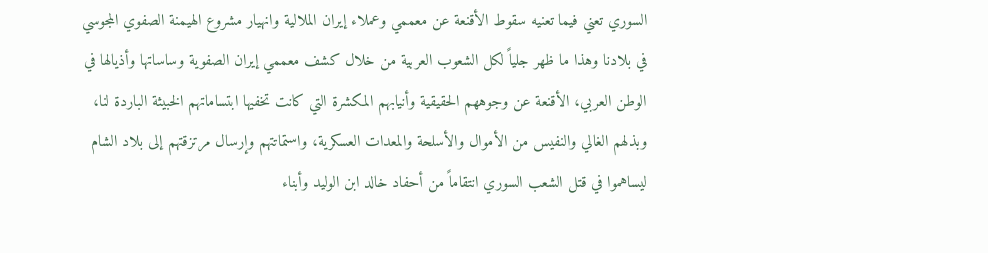السوري تعني فيما تعنيه سقوط الأقنعة عن معممي وعملاء إيران الملالية وانهيار مشروع الهيمنة الصفوي المجوسي في بلادنا وهذا ما ظهر جلياً لكل الشعوب العربية من خلال كشف معممي إيران الصفوية وساساتها وأذيالها في الوطن العربي، الأقنعة عن وجوههم الحقيقية وأنيابهم المكشرة التي كانت تخفيها ابتساماتهم الخبيثة الباردة لنا، وبذلهم الغالي والنفيس من الأموال والأسلحة والمعدات العسكرية، واستماتتهم وإرسال مرتزقتهم إلى بلاد الشام ليساهموا في قتل الشعب السوري انتقاماً من أحفاد خالد ابن الوليد وأبناء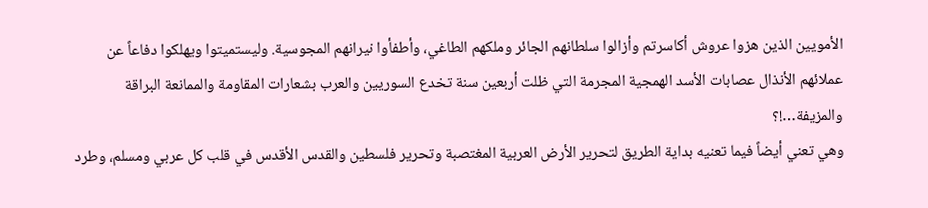الأمويين الذين هزوا عروش أكاسرتم وأزالوا سلطانهم الجائر وملكهم الطاغي، وأطفأوا نيرانهم المجوسية. وليستميتوا ويهلكوا دفاعاً عن عملائهم الأنذال عصابات الأسد الهمجية المجرمة التي ظلت أربعين سنة تخدع السوريين والعرب بشعارات المقاومة والممانعة البراقة والمزيفة…!؟
وهي تعني أيضاً فيما تعنيه بداية الطريق لتحرير الأرض العربية المغتصبة وتحرير فلسطين والقدس الأقدس في قلب كل عربي ومسلم، وطرد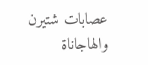عصابات شتيرن والهاجاناة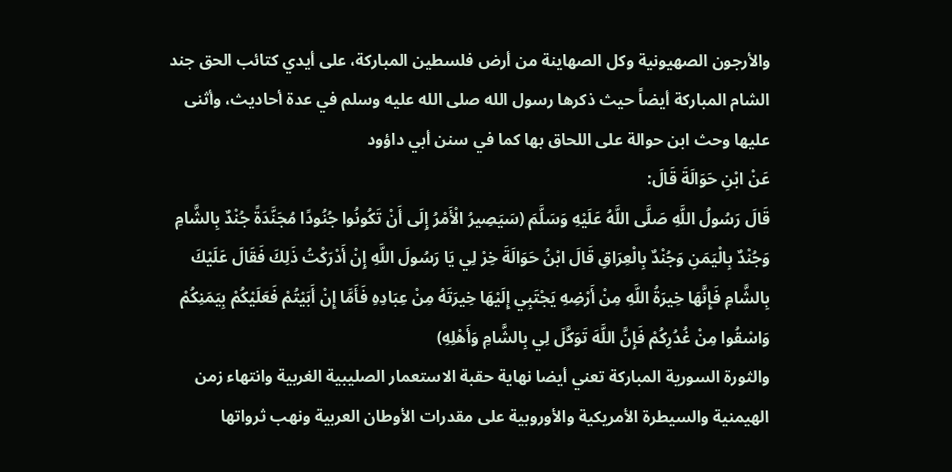والأرجون الصهيونية وكل الصهاينة من أرض فلسطين المباركة، على أيدي كتائب الحق جند الشام المباركة أيضاً حيث ذكرها رسول الله صلى الله عليه وسلم في عدة أحاديث، وأثنى عليها وحث ابن حوالة على اللحاق بها كما في سنن أبي داؤود
عَنْ ابْنِ حَوَالَةَ قَالَ:
قَالَ رَسُولُ اللَّهِ صَلَّى اللَّهُ عَلَيْهِ وَسَلَّمَ (سَيَصِيرُ الْأَمْرُ إِلَى أَنْ تَكُونُوا جُنُودًا مُجَنَّدَةً جُنْدٌ بِالشَّامِ وَجُنْدٌ بِالْيَمَنِ وَجُنْدٌ بِالْعِرَاقِ قَالَ ابْنُ حَوَالَةَ خِرْ لِي يَا رَسُولَ اللَّهِ إِنْ أَدْرَكْتُ ذَلِكَ فَقَالَ عَلَيْكَ بِالشَّامِ فَإِنَّهَا خِيرَةُ اللَّهِ مِنْ أَرْضِهِ يَجْتَبِي إِلَيْهَا خِيرَتَهُ مِنْ عِبَادِهِ فَأَمَّا إِنْ أَبَيْتُمْ فَعَلَيْكُمْ بِيَمَنِكُمْ وَاسْقُوا مِنْ غُدُرِكُمْ فَإِنَّ اللَّهَ تَوَكَّلَ لِي بِالشَّامِ وَأَهْلِهِ)
والثورة السورية المباركة تعني أيضا نهاية حقبة الاستعمار الصليبية الغربية وانتهاء زمن الهيمنية والسيطرة الأمريكية والأوروبية على مقدرات الأوطان العربية ونهب ثرواتها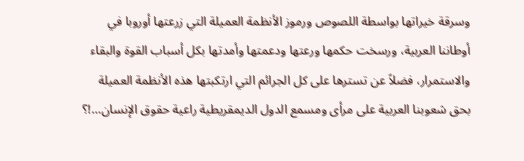وسرقة خيراتها بواسطة اللصوص ورموز الأنظمة العميلة التي زرعتها أوروبا في أوطاننا العربية، ورسخت حكمها ورعتها ودعمتها وأمدتها بكل أسباب القوة والبقاء والاستمرار، فضلاً عن تسترها على كل الجرائم التي ارتكبتها هذه الأنظمة العميلة بحق شعوبنا العربية على مرأى ومسمع الدول الديمقريطية راعية حقوق الإنسان…!؟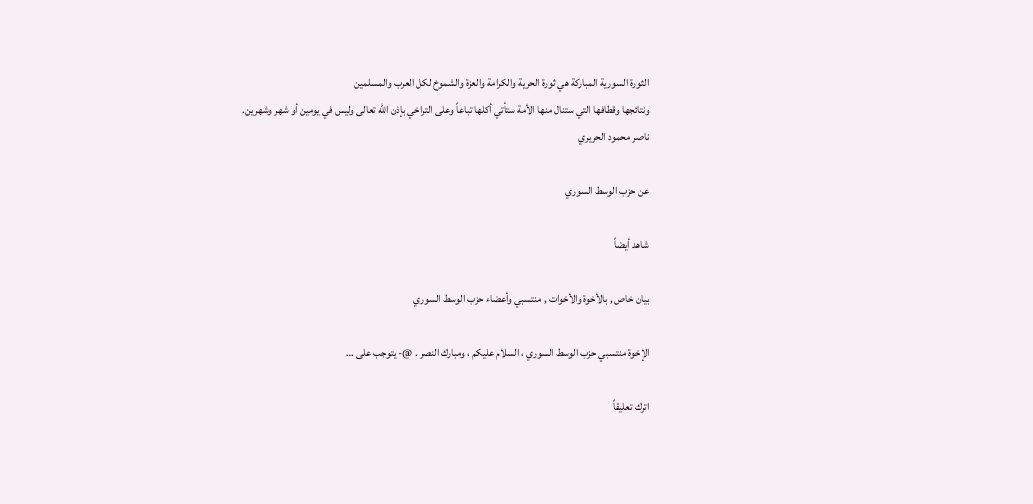الثورة السورية المباركة هي ثورة الحرية والكرامة والعزة والشموخ لكل العرب والمسلمين
ونتائجها وقطافها التي ستنال منها الأمة ستأتي أكلها تباعاً وعلى التراخي بإذن الله تعالى وليس في يومين أو شهر وشهرين.
ناصر محمود الحريري

عن حزب الوسط السوري

شاهد أيضاً

بيان خاص , بالأخوة والأخوات , منتسبي وأعضاء حزب الوسط السوري

الإخوة منتسبي حزب الوسط السوري ، السلام عليكم ، ومبارك النصر . @- يتوجب على …

اترك تعليقاً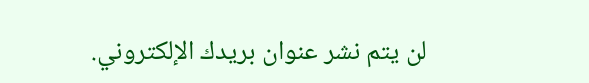لن يتم نشر عنوان بريدك الإلكتروني.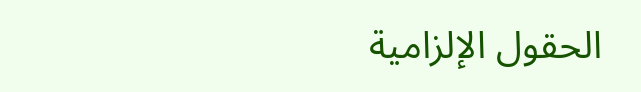الحقول الإلزامية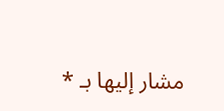مشار إليها بـ *